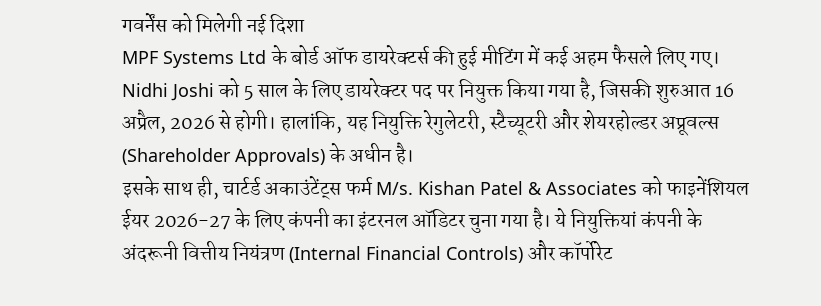गवर्नेंस को मिलेगी नई दिशा
MPF Systems Ltd के बोर्ड ऑफ डायरेक्टर्स की हुई मीटिंग में कई अहम फैसले लिए गए। Nidhi Joshi को 5 साल के लिए डायरेक्टर पद पर नियुक्त किया गया है, जिसकी शुरुआत 16 अप्रैल, 2026 से होगी। हालांकि, यह नियुक्ति रेगुलेटरी, स्टैच्यूटरी और शेयरहोल्डर अप्रूवल्स (Shareholder Approvals) के अधीन है।
इसके साथ ही, चार्टर्ड अकाउंटेंट्स फर्म M/s. Kishan Patel & Associates को फाइनेंशियल ईयर 2026-27 के लिए कंपनी का इंटरनल ऑडिटर चुना गया है। ये नियुक्तियां कंपनी के अंदरूनी वित्तीय नियंत्रण (Internal Financial Controls) और कॉर्पोरेट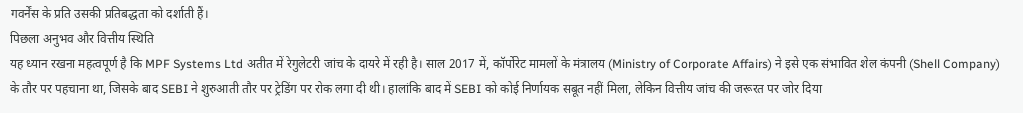गवर्नेंस के प्रति उसकी प्रतिबद्धता को दर्शाती हैं।
पिछला अनुभव और वित्तीय स्थिति
यह ध्यान रखना महत्वपूर्ण है कि MPF Systems Ltd अतीत में रेगुलेटरी जांच के दायरे में रही है। साल 2017 में, कॉर्पोरेट मामलों के मंत्रालय (Ministry of Corporate Affairs) ने इसे एक संभावित शेल कंपनी (Shell Company) के तौर पर पहचाना था, जिसके बाद SEBI ने शुरुआती तौर पर ट्रेडिंग पर रोक लगा दी थी। हालांकि बाद में SEBI को कोई निर्णायक सबूत नहीं मिला, लेकिन वित्तीय जांच की जरूरत पर जोर दिया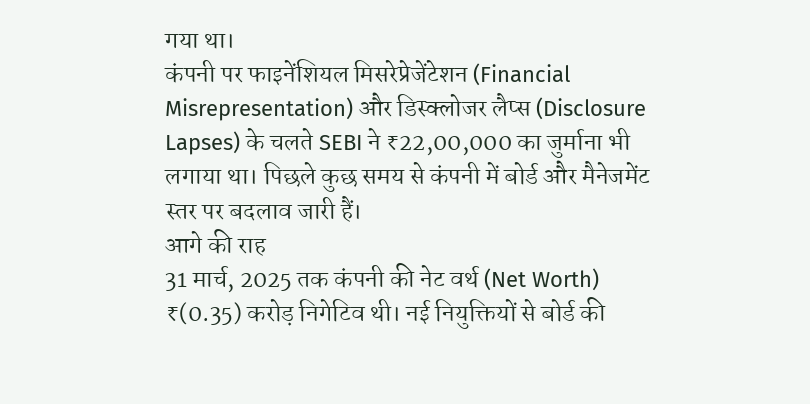गया था।
कंपनी पर फाइनेंशियल मिसरेप्रेजेंटेशन (Financial Misrepresentation) और डिस्क्लोजर लैप्स (Disclosure Lapses) के चलते SEBI ने ₹22,00,000 का जुर्माना भी लगाया था। पिछले कुछ समय से कंपनी में बोर्ड और मैनेजमेंट स्तर पर बदलाव जारी हैं।
आगे की राह
31 मार्च, 2025 तक कंपनी की नेट वर्थ (Net Worth) ₹(0.35) करोड़ निगेटिव थी। नई नियुक्तियों से बोर्ड की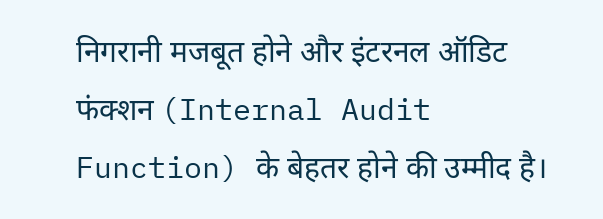निगरानी मजबूत होने और इंटरनल ऑडिट फंक्शन (Internal Audit Function) के बेहतर होने की उम्मीद है।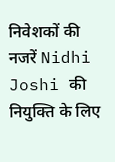निवेशकों की नजरें Nidhi Joshi की नियुक्ति के लिए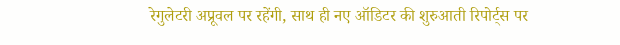रेगुलेटरी अप्रूवल पर रहेंगी, साथ ही नए ऑडिटर की शुरुआती रिपोर्ट्स पर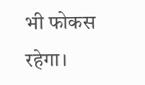भी फोकस रहेगा।